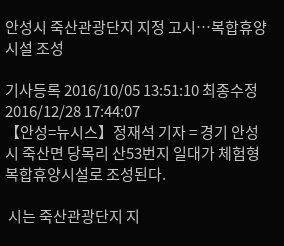안성시 죽산관광단지 지정 고시…복합휴양시설 조성

기사등록 2016/10/05 13:51:10 최종수정 2016/12/28 17:44:07
【안성=뉴시스】정재석 기자 = 경기 안성시 죽산면 당목리 산53번지 일대가 체험형 복합휴양시설로 조성된다.

 시는 죽산관광단지 지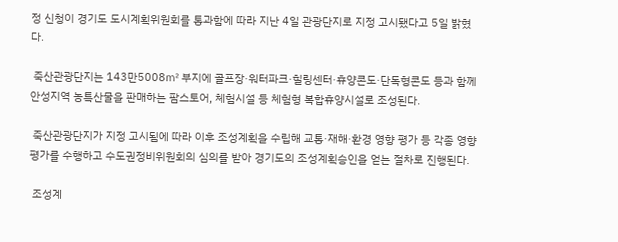정 신청이 경기도 도시계획위원회를 통과함에 따라 지난 4일 관광단지로 지정 고시됐다고 5일 밝혔다.

 죽산관광단지는 143만5008㎡ 부지에 골프장·워터파크·힐링센터·휴양콘도·단독형콘도 등과 함께 안성지역 농특산물을 판매하는 팜스토어, 체험시설 등 체험형 복합휴양시설로 조성된다.

 죽산관광단지가 지정 고시됨에 따라 이후 조성계획을 수립해 교통·재해·환경 영향 평가 등 각종 영향 평가를 수행하고 수도권정비위원회의 심의를 받아 경기도의 조성계획승인을 얻는 절차로 진행된다.

 조성계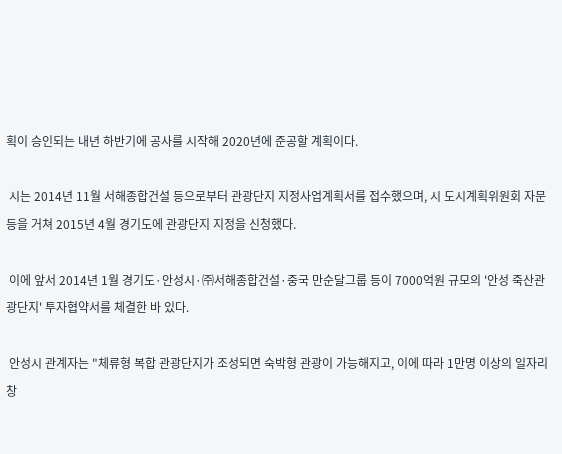획이 승인되는 내년 하반기에 공사를 시작해 2020년에 준공할 계획이다.

 시는 2014년 11월 서해종합건설 등으로부터 관광단지 지정사업계획서를 접수했으며, 시 도시계획위원회 자문 등을 거쳐 2015년 4월 경기도에 관광단지 지정을 신청했다.

 이에 앞서 2014년 1월 경기도·안성시·㈜서해종합건설·중국 만순달그룹 등이 7000억원 규모의 '안성 죽산관광단지' 투자협약서를 체결한 바 있다.

 안성시 관계자는 "체류형 복합 관광단지가 조성되면 숙박형 관광이 가능해지고, 이에 따라 1만명 이상의 일자리 창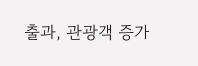출과, 관광객 증가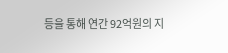등을 통해 연간 92억원의 지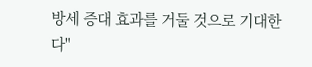방세 증대 효과를 거둘 것으로 기대한다"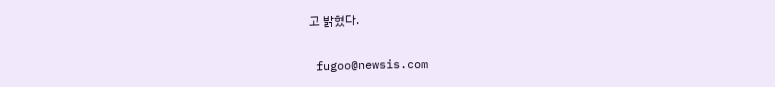고 밝혔다.

 fugoo@newsis.com